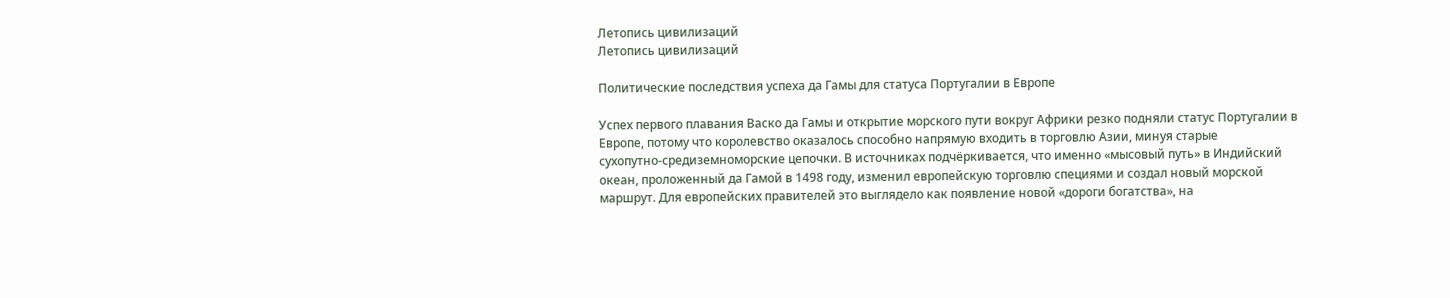Летопись цивилизаций
Летопись цивилизаций

Политические последствия успеха да Гамы для статуса Португалии в Европе

Успех первого плавания Васко да Гамы и открытие морского пути вокруг Африки резко подняли статус Португалии в Европе, потому что королевство оказалось способно напрямую входить в торговлю Азии, минуя старые сухопутно‑средиземноморские цепочки. В источниках подчёркивается, что именно «мысовый путь» в Индийский океан, проложенный да Гамой в 1498 году, изменил европейскую торговлю специями и создал новый морской маршрут. Для европейских правителей это выглядело как появление новой «дороги богатства», на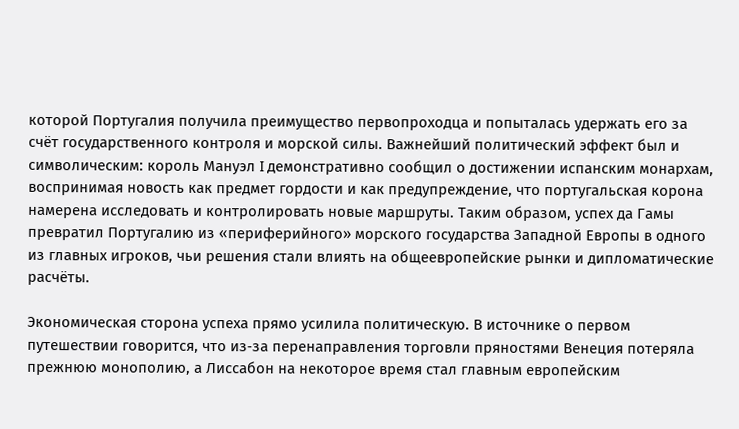которой Португалия получила преимущество первопроходца и попыталась удержать его за счёт государственного контроля и морской силы. Важнейший политический эффект был и символическим: король Мануэл I демонстративно сообщил о достижении испанским монархам, воспринимая новость как предмет гордости и как предупреждение, что португальская корона намерена исследовать и контролировать новые маршруты. Таким образом, успех да Гамы превратил Португалию из «периферийного» морского государства Западной Европы в одного из главных игроков, чьи решения стали влиять на общеевропейские рынки и дипломатические расчёты.

Экономическая сторона успеха прямо усилила политическую. В источнике о первом путешествии говорится, что из‑за перенаправления торговли пряностями Венеция потеряла прежнюю монополию, а Лиссабон на некоторое время стал главным европейским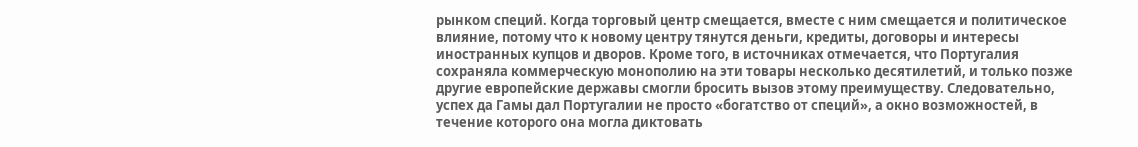рынком специй. Когда торговый центр смещается, вместе с ним смещается и политическое влияние, потому что к новому центру тянутся деньги, кредиты, договоры и интересы иностранных купцов и дворов. Кроме того, в источниках отмечается, что Португалия сохраняла коммерческую монополию на эти товары несколько десятилетий, и только позже другие европейские державы смогли бросить вызов этому преимуществу. Следовательно, успех да Гамы дал Португалии не просто «богатство от специй», а окно возможностей, в течение которого она могла диктовать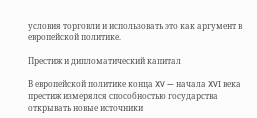условия торговли и использовать это как аргумент в европейской политике.

Престиж и дипломатический капитал

В европейской политике конца XV — начала XVI века престиж измерялся способностью государства открывать новые источники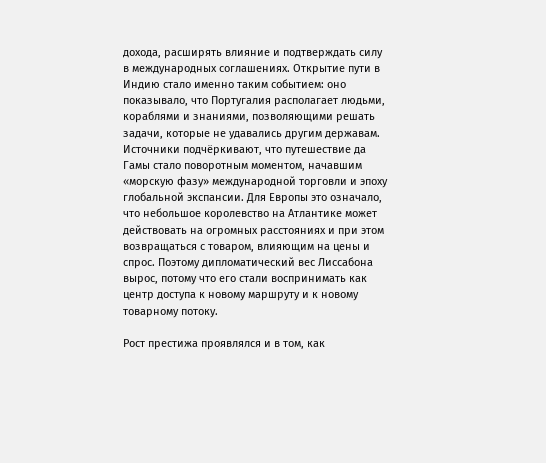дохода, расширять влияние и подтверждать силу в международных соглашениях. Открытие пути в Индию стало именно таким событием: оно показывало, что Португалия располагает людьми, кораблями и знаниями, позволяющими решать задачи, которые не удавались другим державам. Источники подчёркивают, что путешествие да Гамы стало поворотным моментом, начавшим «морскую фазу» международной торговли и эпоху глобальной экспансии. Для Европы это означало, что небольшое королевство на Атлантике может действовать на огромных расстояниях и при этом возвращаться с товаром, влияющим на цены и спрос. Поэтому дипломатический вес Лиссабона вырос, потому что его стали воспринимать как центр доступа к новому маршруту и к новому товарному потоку.

Рост престижа проявлялся и в том, как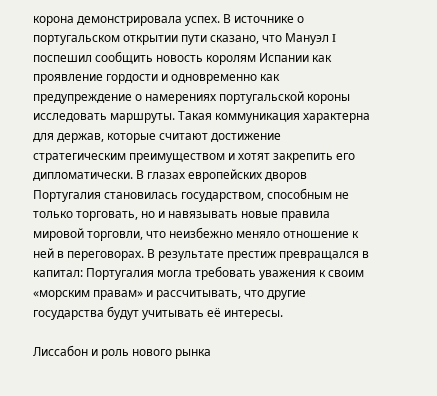корона демонстрировала успех. В источнике о португальском открытии пути сказано, что Мануэл I поспешил сообщить новость королям Испании как проявление гордости и одновременно как предупреждение о намерениях португальской короны исследовать маршруты. Такая коммуникация характерна для держав, которые считают достижение стратегическим преимуществом и хотят закрепить его дипломатически. В глазах европейских дворов Португалия становилась государством, способным не только торговать, но и навязывать новые правила мировой торговли, что неизбежно меняло отношение к ней в переговорах. В результате престиж превращался в капитал: Португалия могла требовать уважения к своим «морским правам» и рассчитывать, что другие государства будут учитывать её интересы.

Лиссабон и роль нового рынка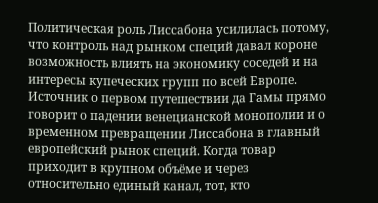Политическая роль Лиссабона усилилась потому, что контроль над рынком специй давал короне возможность влиять на экономику соседей и на интересы купеческих групп по всей Европе. Источник о первом путешествии да Гамы прямо говорит о падении венецианской монополии и о временном превращении Лиссабона в главный европейский рынок специй. Когда товар приходит в крупном объёме и через относительно единый канал, тот, кто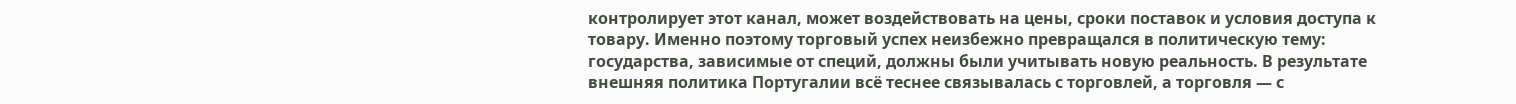контролирует этот канал, может воздействовать на цены, сроки поставок и условия доступа к товару. Именно поэтому торговый успех неизбежно превращался в политическую тему: государства, зависимые от специй, должны были учитывать новую реальность. В результате внешняя политика Португалии всё теснее связывалась с торговлей, а торговля — с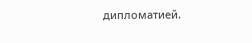дипломатией.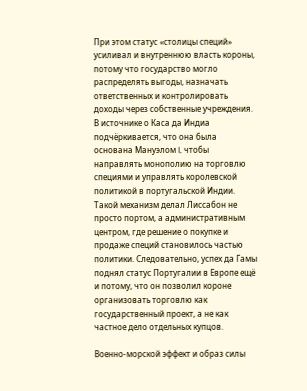При этом статус «столицы специй» усиливал и внутреннюю власть короны, потому что государство могло распределять выгоды, назначать ответственных и контролировать доходы через собственные учреждения. В источнике о Каса да Индиа подчёркивается, что она была основана Мануэлом I, чтобы направлять монополию на торговлю специями и управлять королевской политикой в португальской Индии. Такой механизм делал Лиссабон не просто портом, а административным центром, где решение о покупке и продаже специй становилось частью политики. Следовательно, успех да Гамы поднял статус Португалии в Европе ещё и потому, что он позволил короне организовать торговлю как государственный проект, а не как частное дело отдельных купцов.

Военно-морской эффект и образ силы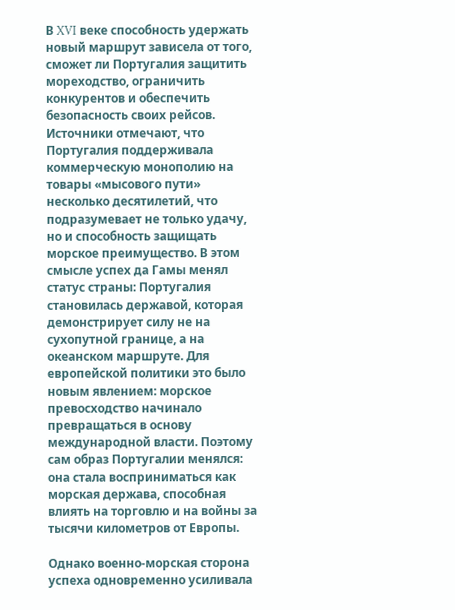В XVI веке способность удержать новый маршрут зависела от того, сможет ли Португалия защитить мореходство, ограничить конкурентов и обеспечить безопасность своих рейсов. Источники отмечают, что Португалия поддерживала коммерческую монополию на товары «мысового пути» несколько десятилетий, что подразумевает не только удачу, но и способность защищать морское преимущество. В этом смысле успех да Гамы менял статус страны: Португалия становилась державой, которая демонстрирует силу не на сухопутной границе, а на океанском маршруте. Для европейской политики это было новым явлением: морское превосходство начинало превращаться в основу международной власти. Поэтому сам образ Португалии менялся: она стала восприниматься как морская держава, способная влиять на торговлю и на войны за тысячи километров от Европы.

Однако военно-морская сторона успеха одновременно усиливала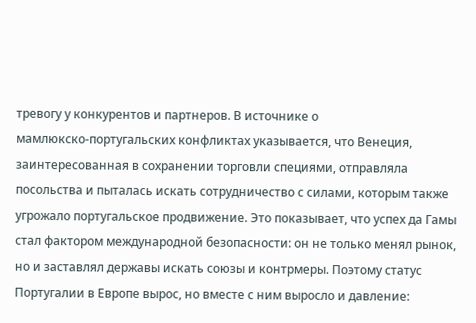тревогу у конкурентов и партнеров. В источнике о мамлюкско‑португальских конфликтах указывается, что Венеция, заинтересованная в сохранении торговли специями, отправляла посольства и пыталась искать сотрудничество с силами, которым также угрожало португальское продвижение. Это показывает, что успех да Гамы стал фактором международной безопасности: он не только менял рынок, но и заставлял державы искать союзы и контрмеры. Поэтому статус Португалии в Европе вырос, но вместе с ним выросло и давление: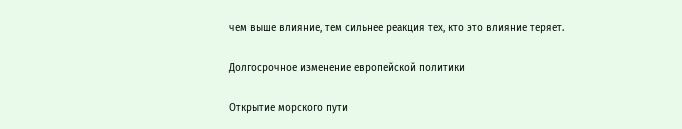чем выше влияние, тем сильнее реакция тех, кто это влияние теряет.

Долгосрочное изменение европейской политики

Открытие морского пути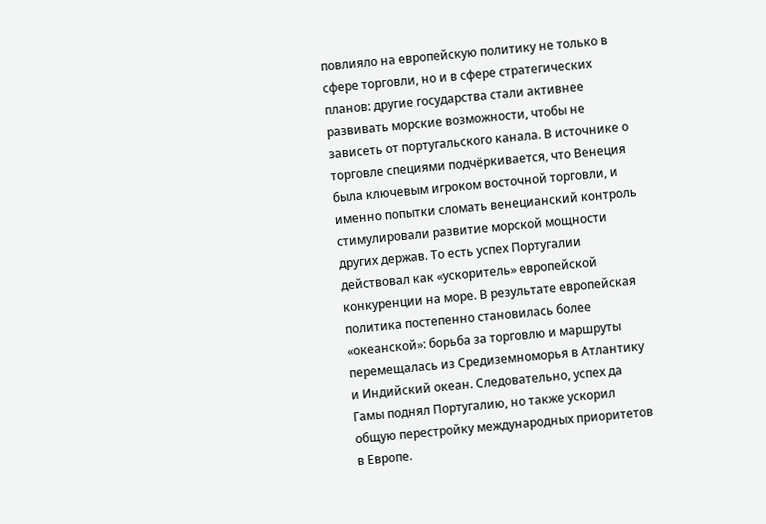повлияло на европейскую политику не только в сфере торговли, но и в сфере стратегических планов: другие государства стали активнее развивать морские возможности, чтобы не зависеть от португальского канала. В источнике о торговле специями подчёркивается, что Венеция была ключевым игроком восточной торговли, и именно попытки сломать венецианский контроль стимулировали развитие морской мощности других держав. То есть успех Португалии действовал как «ускоритель» европейской конкуренции на море. В результате европейская политика постепенно становилась более «океанской»: борьба за торговлю и маршруты перемещалась из Средиземноморья в Атлантику и Индийский океан. Следовательно, успех да Гамы поднял Португалию, но также ускорил общую перестройку международных приоритетов в Европе.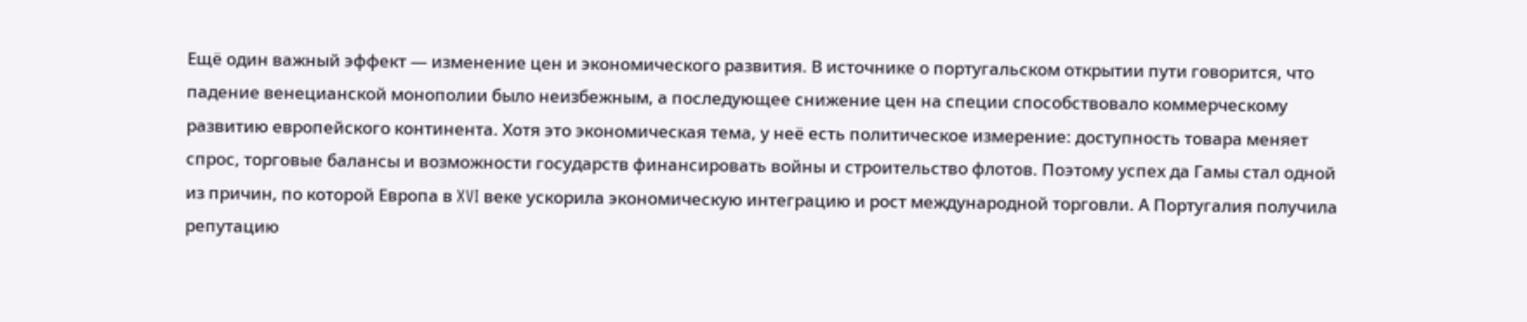Ещё один важный эффект — изменение цен и экономического развития. В источнике о португальском открытии пути говорится, что падение венецианской монополии было неизбежным, а последующее снижение цен на специи способствовало коммерческому развитию европейского континента. Хотя это экономическая тема, у неё есть политическое измерение: доступность товара меняет спрос, торговые балансы и возможности государств финансировать войны и строительство флотов. Поэтому успех да Гамы стал одной из причин, по которой Европа в XVI веке ускорила экономическую интеграцию и рост международной торговли. А Португалия получила репутацию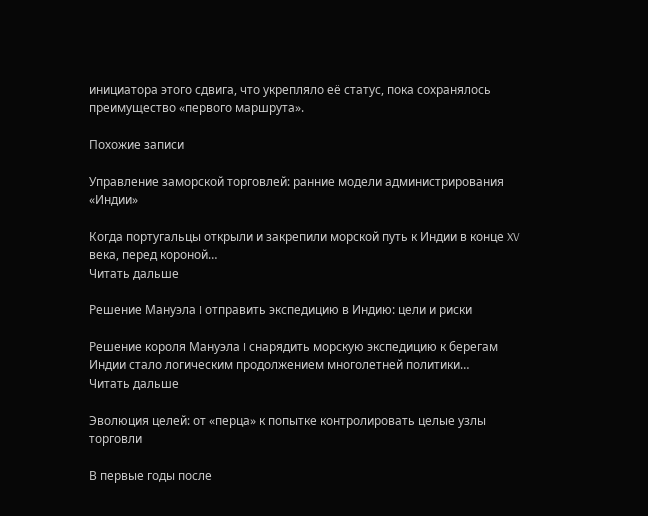инициатора этого сдвига, что укрепляло её статус, пока сохранялось преимущество «первого маршрута».

Похожие записи

Управление заморской торговлей: ранние модели администрирования «Индии»

Когда португальцы открыли и закрепили морской путь к Индии в конце XV века, перед короной…
Читать дальше

Решение Мануэла I отправить экспедицию в Индию: цели и риски

Решение короля Мануэла I снарядить морскую экспедицию к берегам Индии стало логическим продолжением многолетней политики…
Читать дальше

Эволюция целей: от «перца» к попытке контролировать целые узлы торговли

В первые годы после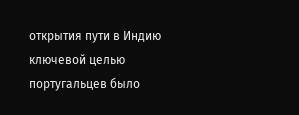открытия пути в Индию ключевой целью португальцев было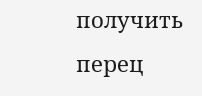получить перец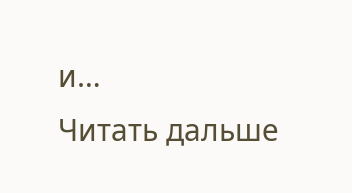и…
Читать дальше